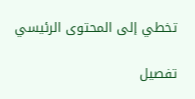تخطي إلى المحتوى الرئيسي

تفصيل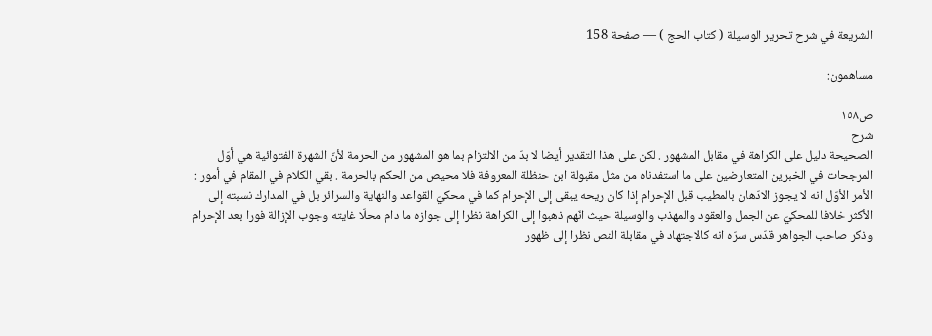الشريعة في شرح تحرير الوسيلة ( كتاب الحج ) — صفحة 158

مساهمون:

ص١٥٨
شرح
الصحيحة دليل على الكراهة في مقابل المشهور . لكن على هذا التقدير أيضا لا بدّ من الالتزام بما هو المشهور من الحرمة لأنّ الشهرة الفتوائية هي أوّل المرجحات في الخبرين المتعارضين على ما استفدناه من مثل مقبولة ابن حنظلة المعروفة فلا محيص من الحكم بالحرمة . بقي الكلام في المقام في أمور : الأمر الأوّل انه لا يجوز الادّهان بالمطيب قبل الإحرام إذا كان ريحه يبقى إلى الإحرام كما في محكيّ القواعد والنهاية والسرائر بل في المدارك نسبته إلى الأكثر خلافا للمحكيّ عن الجمل والعقود والمهذب والوسيلة حيث انّهم ذهبوا إلى الكراهة نظرا إلى جوازه ما دام محلّا غايته وجوب الإزالة فورا بعد الإحرام وذكر صاحب الجواهر قدّس سرّه انه كالاجتهاد في مقابلة النص نظرا إلى ظهور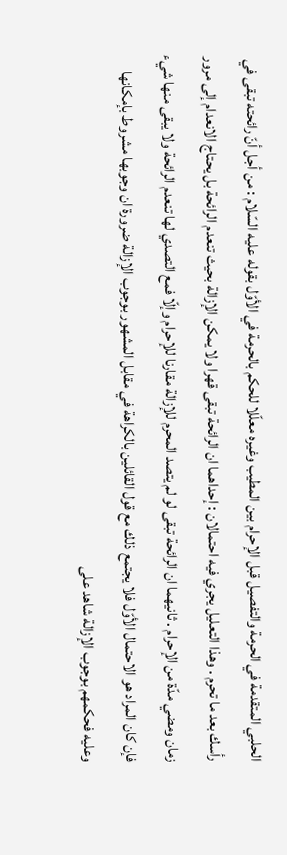الحلبي المتقدمة في الحرمة والتفصيل قبل الإحرام بين المطيب وغيره معلّلا للحكم بالحرمة في الأوّل بقوله عليه السّلام : من أجل أنّ رائحته تبقى في رأسك بعد ما تحرم . وهذا التعليل يجري فيه احتمالان : إحداهما ان الرائحة تبقى قهرا ولا يمكن الإزالة بحيث تنعدم الرائحة بل يحتاج الانعدام إلى مرور زمان ومضي مدّة من الإحرام . ثانيهما ان الرائحة تبقى لو لم يتصد المحرم للإزالة مقارنا للإحرام وإلّا فمع التصدي لها تنعدم الرائحة ولا يبقى منها شيء فإن كان المراد هو الاحتمال الأوّل فلا يجتمع ذلك مع قول القائلين بالكراهة في مقابل المشهور بوجوب الإزالة ضرورة ان وجوبها مشروط بإمكانها وعليه فحكمهم بوجوب الإزالة شاهد على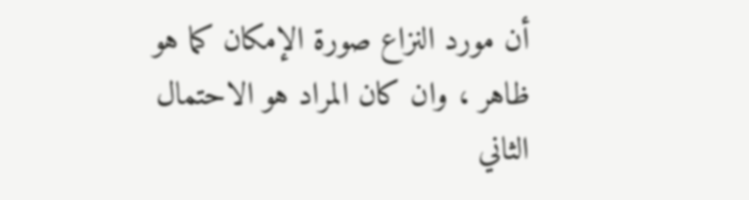أن مورد النزاع صورة الإمكان كما هو ظاهر ، وان كان المراد هو الاحتمال الثاني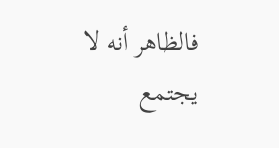فالظاهر أنه لا يجتمع